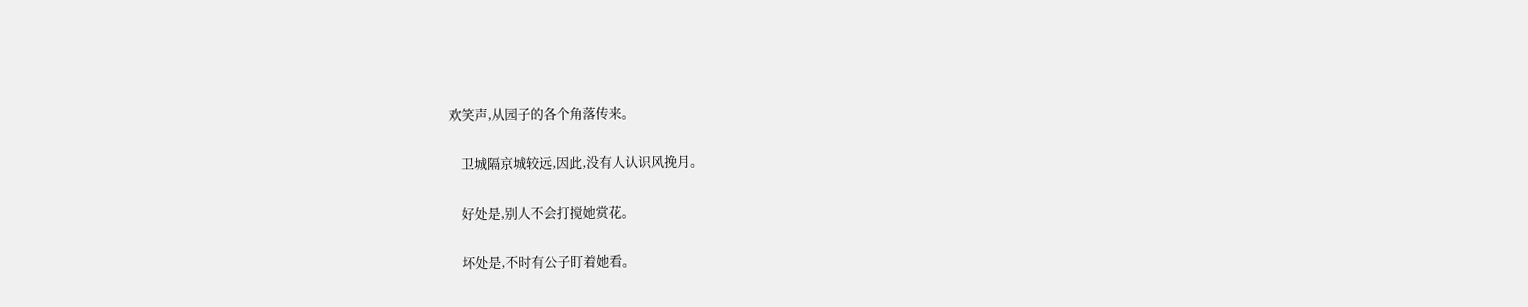欢笑声,从园子的各个角落传来。

    卫城隔京城较远,因此,没有人认识风挽月。

    好处是,别人不会打搅她赏花。

    坏处是,不时有公子盯着她看。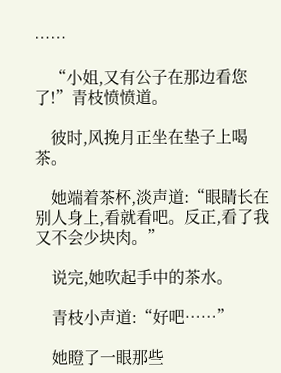……

    “小姐,又有公子在那边看您了!”青枝愤愤道。

    彼时,风挽月正坐在垫子上喝茶。

    她端着茶杯,淡声道:“眼睛长在别人身上,看就看吧。反正,看了我又不会少块肉。”

    说完,她吹起手中的茶水。

    青枝小声道:“好吧……”

    她瞪了一眼那些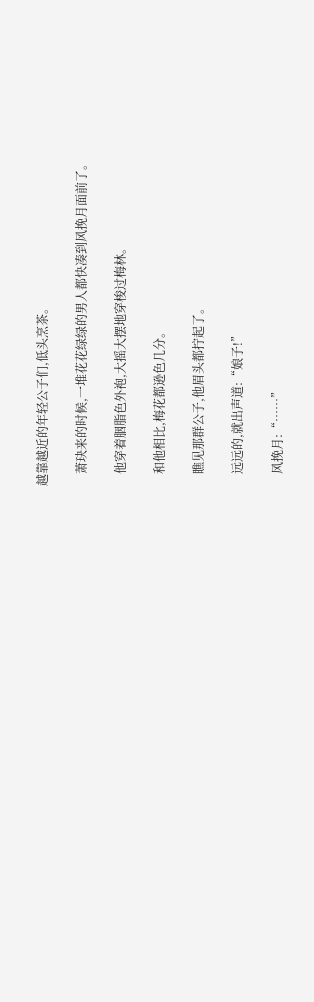越靠越近的年轻公子们,低头烹茶。

    萧玦来的时候,一堆花花绿绿的男人都快凑到风挽月面前了。

    他穿着胭脂色外袍,大摇大摆地穿梭过梅林。

    和他相比,梅花都逊色几分。

    瞧见那群公子,他眉头都拧起了。

    远远的,就出声道:“娘子!”

    风挽月:“……”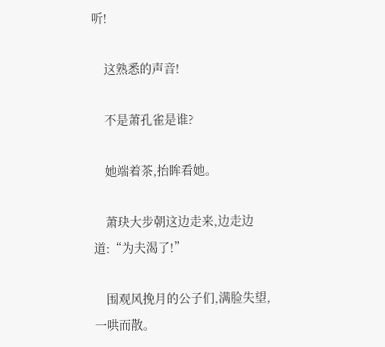听!

    这熟悉的声音!

    不是萧孔雀是谁?

    她端着茶,抬眸看她。

    萧玦大步朝这边走来,边走边道:“为夫渴了!”

    围观风挽月的公子们,满脸失望,一哄而散。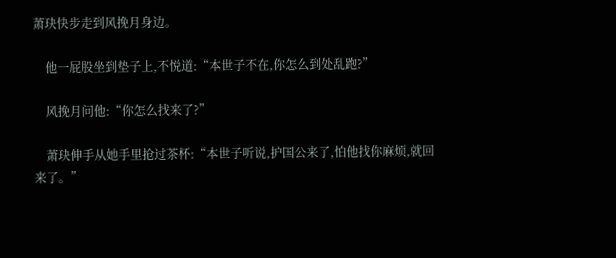萧玦快步走到风挽月身边。

    他一屁股坐到垫子上,不悦道:“本世子不在,你怎么到处乱跑?”

    风挽月问他:“你怎么找来了?”

    萧玦伸手从她手里抢过茶杯:“本世子听说,护国公来了,怕他找你麻烦,就回来了。”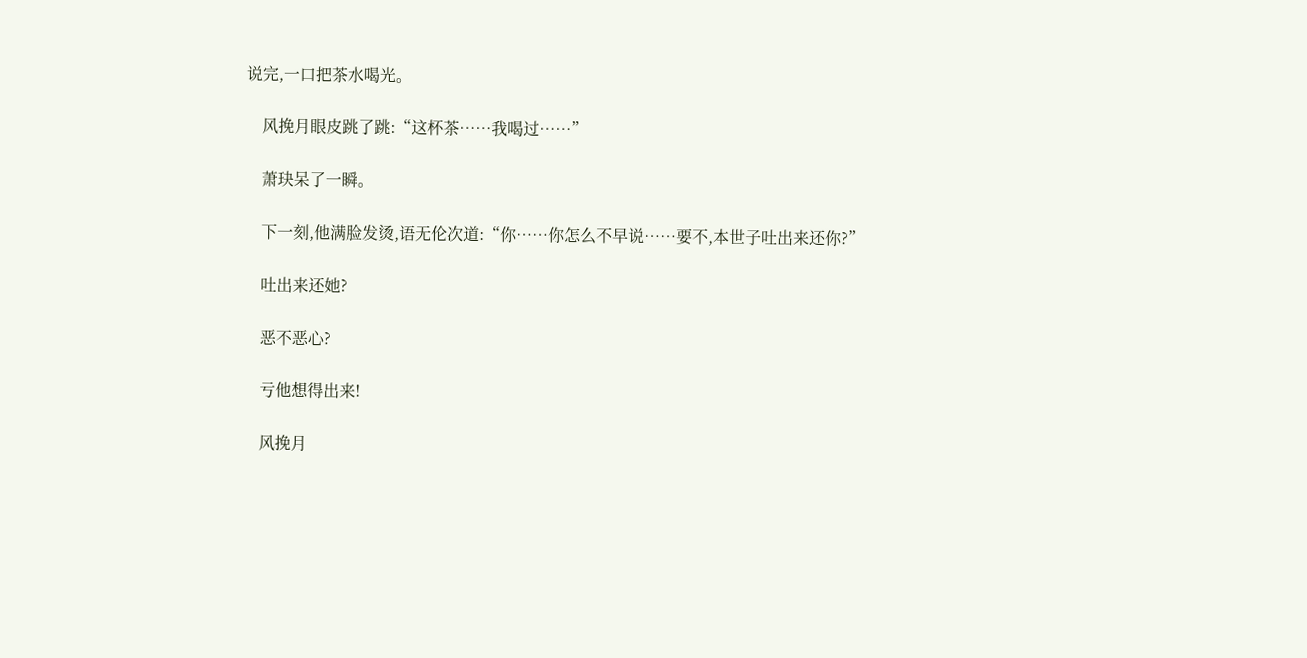说完,一口把茶水喝光。

    风挽月眼皮跳了跳:“这杯茶……我喝过……”

    萧玦呆了一瞬。

    下一刻,他满脸发烫,语无伦次道:“你……你怎么不早说……要不,本世子吐出来还你?”

    吐出来还她?

    恶不恶心?

    亏他想得出来!

    风挽月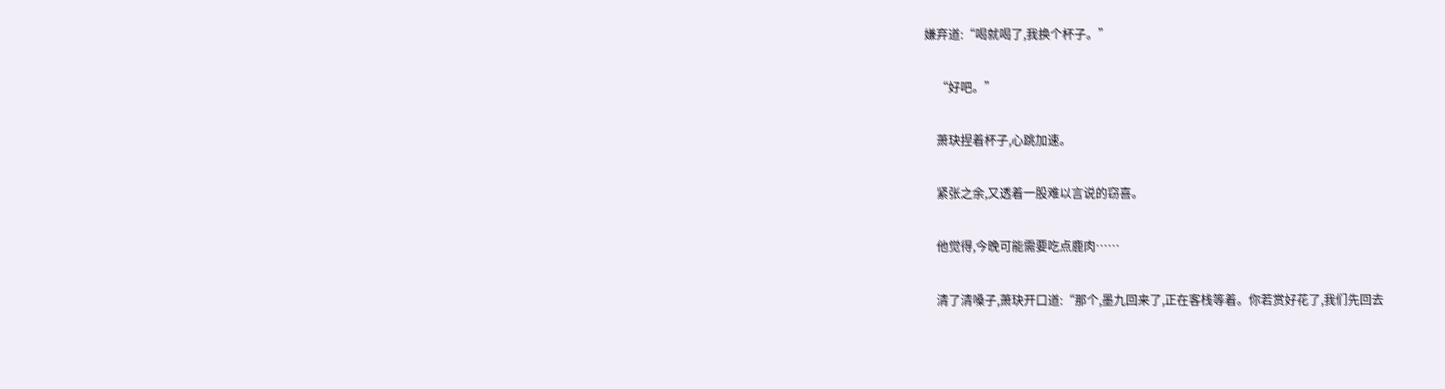嫌弃道:“喝就喝了,我换个杯子。”

    “好吧。”

    萧玦捏着杯子,心跳加速。

    紧张之余,又透着一股难以言说的窃喜。

    他觉得,今晚可能需要吃点鹿肉……

    清了清嗓子,萧玦开口道:“那个,墨九回来了,正在客栈等着。你若赏好花了,我们先回去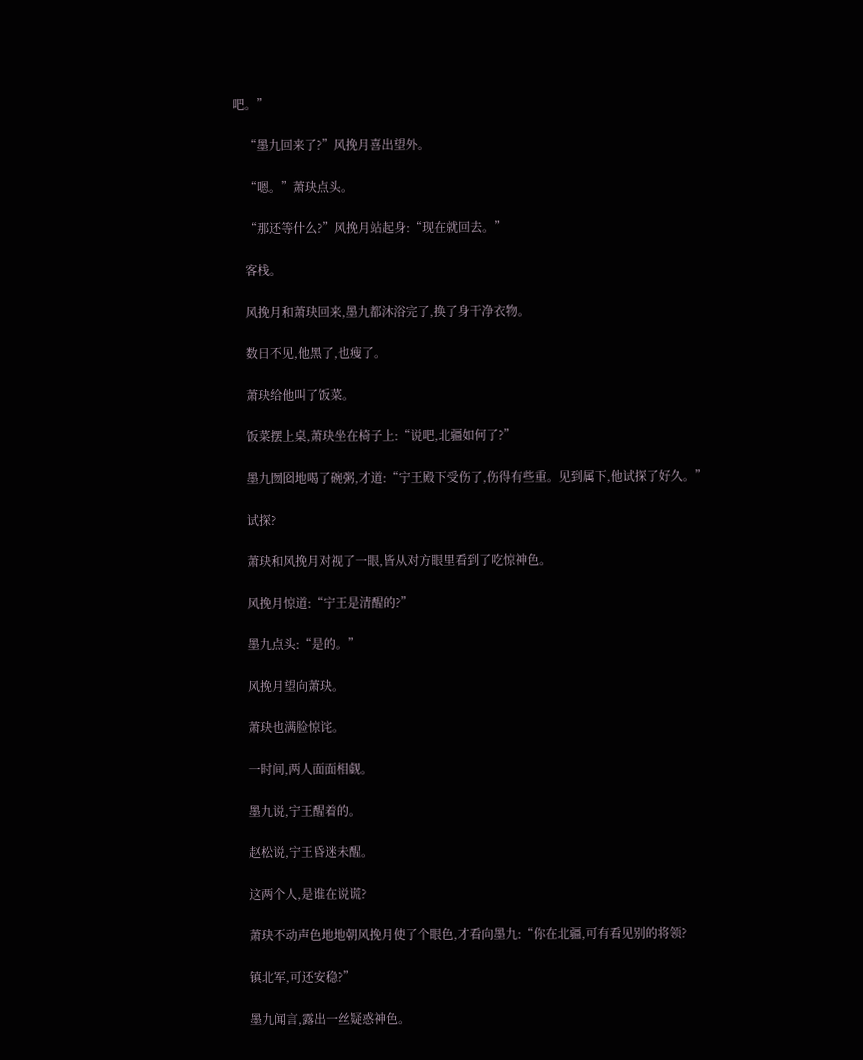吧。”

    “墨九回来了?”风挽月喜出望外。

    “嗯。”萧玦点头。

    “那还等什么?”风挽月站起身:“现在就回去。”

    客栈。

    风挽月和萧玦回来,墨九都沐浴完了,换了身干净衣物。

    数日不见,他黑了,也瘦了。

    萧玦给他叫了饭菜。

    饭菜摆上桌,萧玦坐在椅子上:“说吧,北疆如何了?”

    墨九囫囵地喝了碗粥,才道:“宁王殿下受伤了,伤得有些重。见到属下,他试探了好久。”

    试探?

    萧玦和风挽月对视了一眼,皆从对方眼里看到了吃惊神色。

    风挽月惊道:“宁王是清醒的?”

    墨九点头:“是的。”

    风挽月望向萧玦。

    萧玦也满脸惊诧。

    一时间,两人面面相觑。

    墨九说,宁王醒着的。

    赵松说,宁王昏迷未醒。

    这两个人,是谁在说谎?

    萧玦不动声色地地朝风挽月使了个眼色,才看向墨九:“你在北疆,可有看见别的将领?

    镇北军,可还安稳?”

    墨九闻言,露出一丝疑惑神色。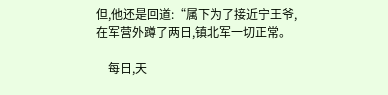但,他还是回道:“属下为了接近宁王爷,在军营外蹲了两日,镇北军一切正常。

    每日,天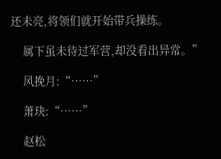还未亮,将领们就开始带兵操练。

    属下虽未待过军营,却没看出异常。”

    风挽月:“……”

    萧玦:“……”

    赵松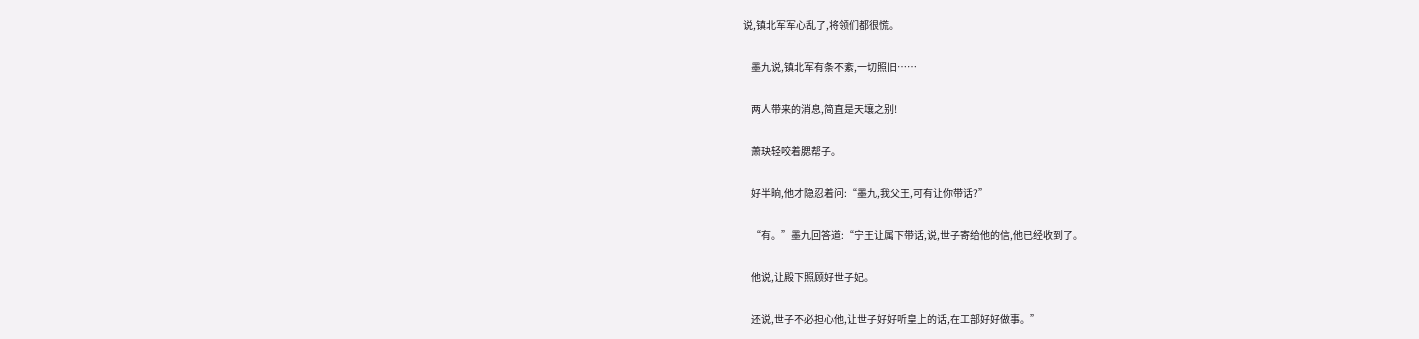说,镇北军军心乱了,将领们都很慌。

    墨九说,镇北军有条不紊,一切照旧……

    两人带来的消息,简直是天壤之别!

    萧玦轻咬着腮帮子。

    好半晌,他才隐忍着问:“墨九,我父王,可有让你带话?”

    “有。”墨九回答道:“宁王让属下带话,说,世子寄给他的信,他已经收到了。

    他说,让殿下照顾好世子妃。

    还说,世子不必担心他,让世子好好听皇上的话,在工部好好做事。”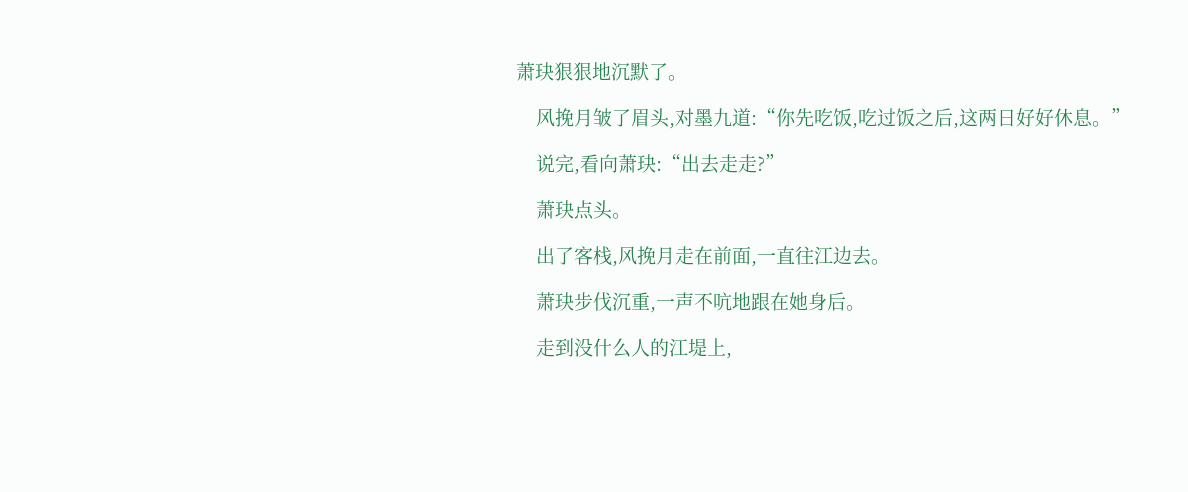萧玦狠狠地沉默了。

    风挽月皱了眉头,对墨九道:“你先吃饭,吃过饭之后,这两日好好休息。”

    说完,看向萧玦:“出去走走?”

    萧玦点头。

    出了客栈,风挽月走在前面,一直往江边去。

    萧玦步伐沉重,一声不吭地跟在她身后。

    走到没什么人的江堤上,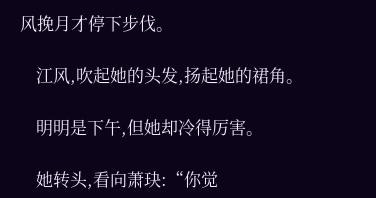风挽月才停下步伐。

    江风,吹起她的头发,扬起她的裙角。

    明明是下午,但她却冷得厉害。

    她转头,看向萧玦:“你觉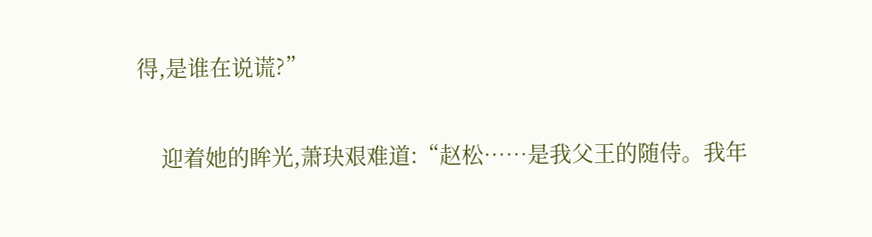得,是谁在说谎?”

    迎着她的眸光,萧玦艰难道:“赵松……是我父王的随侍。我年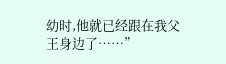幼时,他就已经跟在我父王身边了……”